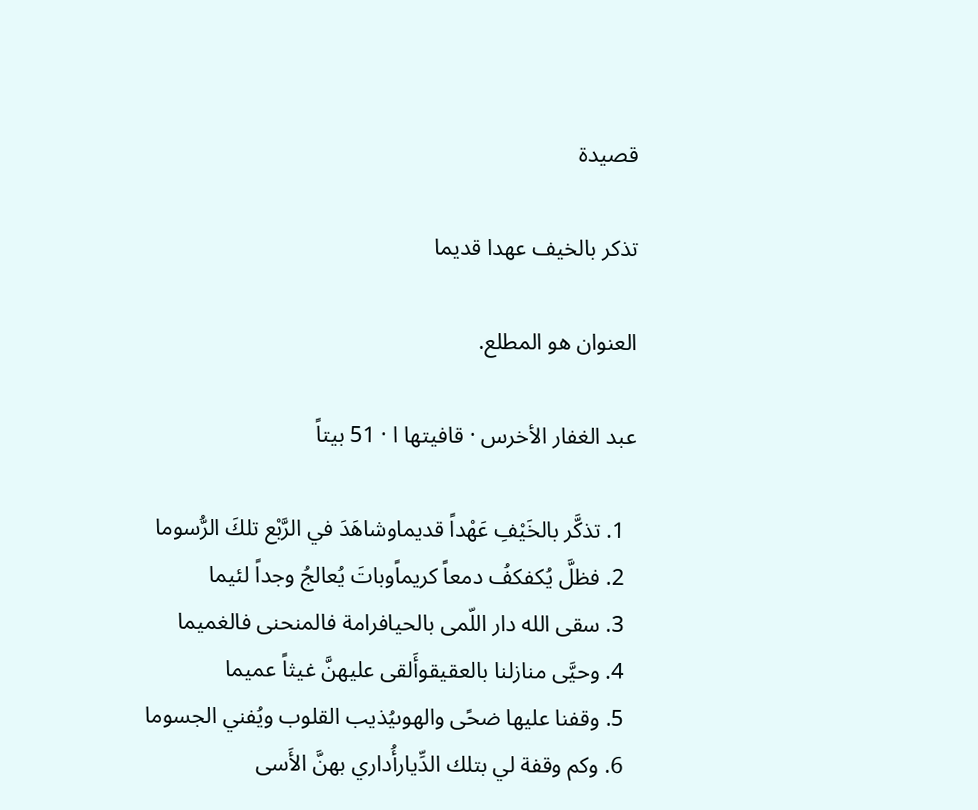قصيدة

تذكر بالخيف عهدا قديما

العنوان هو المطلع.

عبد الغفار الأخرس · قافيتها ا · 51 بيتاً

  1. تذكَّر بالخَيْفِ عَهْداً قديماوشاهَدَ في الرَّبْع تلكَ الرُّسوما
  2. فظلَّ يُكفكفُ دمعاً كريماًوباتَ يُعالجُ وجداً لئيما
  3. سقى الله دار اللّمى بالحيافرامة فالمنحنى فالغميما
  4. وحيَّى منازلنا بالعقيقوأَلقى عليهنَّ غيثاً عميما
  5. وقفنا عليها ضحًى والهوىيُذيب القلوب ويُفني الجسوما
  6. وكم وقفة لي بتلك الدِّيارأُداري بهنَّ الأَسى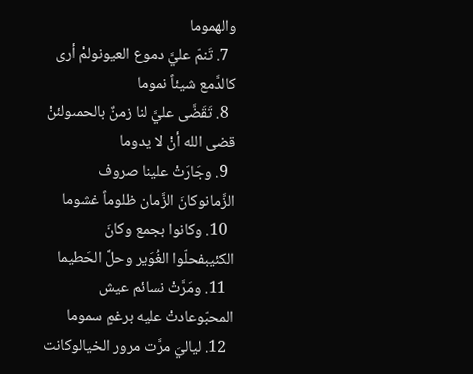والهموما
  7. تَنمّ عليَّ دموع العيونولمْ أرى كالدَّمع شيئاً نموما
  8. تَقَضَّى عليَّ لنا زمنٌ بالحمىولئنْ قضى الله أنْ لا يدوما
  9. وجَارَتْ علينا صروف الزَّمانوكانَ الزَّمان ظلوماً غشوما
  10. وكانوا بجمع وكانَ الكئيبفحلّوا الغُوَير وحلَّ الحَطيما
  11. ومَرَّتْ نسائم عيش المحبّوعادتْ عليه برغمٍ سموما
  12. لياليَ مرَّت مرور الخيالوكانت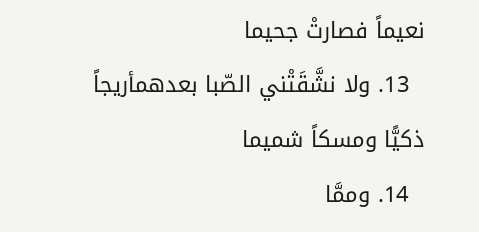نعيماً فصارتْ جحيما
  13. ولا نشَّقَتْني الصّبا بعدهمأريجاً ذكيًّا ومسكاً شميما
  14. وممَّا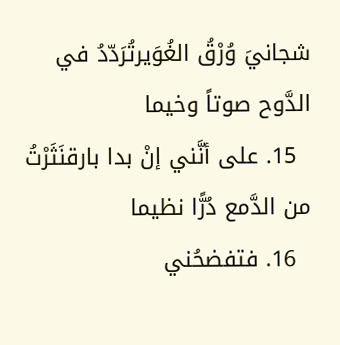شجانيَ وُرْقُ الغُوَيرتُرَدّدُ في الدَّوح صوتاً وخيما
  15. على أنَّني إنْ بدا بارقنَثَرْتُ من الدَّمع دُرًّا نظيما
  16. فتفضحُني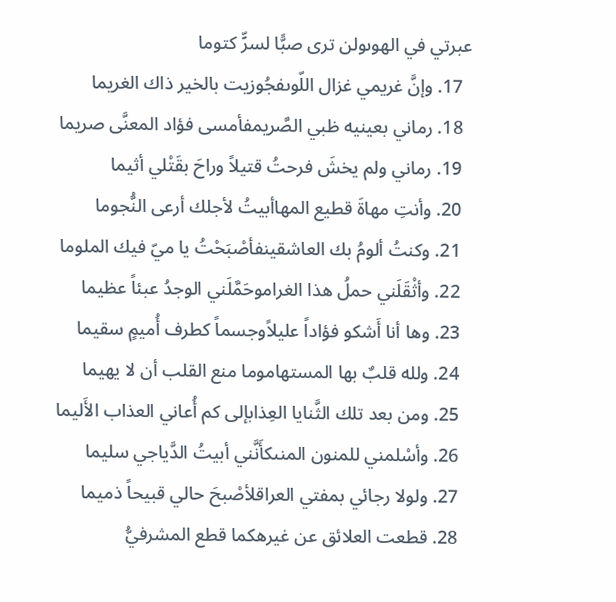عبرتي في الهوىولن ترى صبًّا لسرٍّ كتوما
  17. وإنَّ غريمي غزال اللّوىفجُوزيت بالخير ذاك الغريما
  18. رماني بعينيه ظبي الصَّريمفأمسى فؤاد المعنَّى صريما
  19. رماني ولم يخشَ فرحتُ قتيلاً وراحَ بقَتْلي أثيما
  20. وأنتِ مهاةَ قطيع المهاأبيتُ لأجلك أرعى النُّجوما
  21. وكنتُ ألومُ بك العاشقينفأصْبَحْتُ يا ميّ فيك الملوما
  22. وأثْقَلَني حملُ هذا الغراموحَمَّلَني الوجدُ عبئاً عظيما
  23. وها أنا أَشكو فؤاداً عليلاًوجسماً كطرف أُميمٍ سقيما
  24. ولله قلبٌ بها المستهاموما منع القلب أن لا يهيما
  25. ومن بعد تلك الثَّنايا العِذابإلى كم أُعاني العذاب الأَليما
  26. وأسْلمني للمنون المنىكأَنَّني أبيتُ الدَّياجي سليما
  27. ولولا رجائي بمفتي العراقلأصْبحَ حالي قبيحاً ذميما
  28. قطعت العلائق عن غيرهكما قطع المشرفيُّ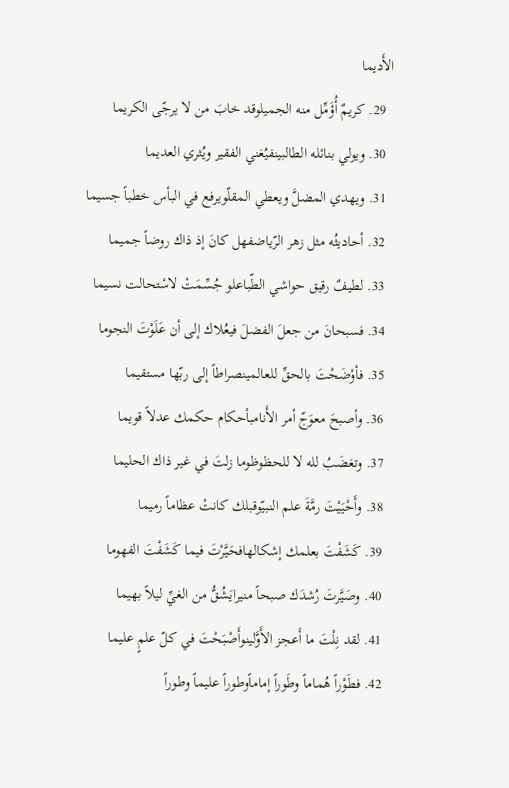الأَديما
  29. كريمٌ أُؤَمِّل منه الجميلوقد خابَ من لا يرجّى الكريما
  30. ويولي بنائله الطالبينفيُغني الفقير ويُثري العديما
  31. ويهدي المضلَّ ويعطي المقلّويرفع في البأس خطباً جسيما
  32. أحاديثُه مثل زهر الرّياضفهل كانَ إذ ذاك روضاً جميما
  33. لطيفٌ رقيق حواشي الطّباعلو جُسِّمَتْ لاسْتحالت نسيما
  34. فسبحانَ من جعلَ الفضلَ فيعُلاك إلى أن عَلَوْتَ النجوما
  35. فأوْضَحْتَ بالحقِّ للعالمينصراطاً إلى ربّها مستقيما
  36. وأصبحَ معوَجّ أمر الأَنامبأحكام حكمك عدلاً قويما
  37. وتغضَبُ لله لا للحظوظوما زلتَ في غير ذاك الحليما
  38. وأَحْيَيْتَ رمَّةَ علم النبيّوقبلك كانتْ عظاماً رميما
  39. كَشَفْتَ بعلمك إشكالهافحَيَّرْتَ فيما كَشَفْتَ الفهوما
  40. وصَيَّرتَ رُشدَك صبحاً منيرايَشُقُّ من الغيِّ ليلاً بهيما
  41. لقد نِلْتَ ما أَعجز الأَوَّلينوأَصْبَحْتَ في كلّ علمٍ عليما
  42. فطَوْراً هُماماً وطَوراً إماماًوطوراً عليماً وطوراً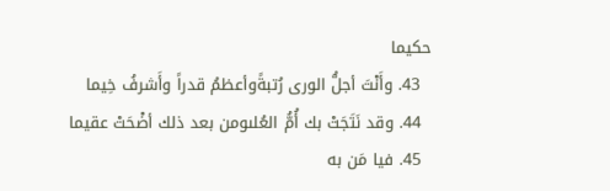حكيما
  43. وأَنْتَ أجلُّ الورى رُتبةًوأعظمُ قدراً وأَشرفُ خِيما
  44. وقد نَتَجَتْ بك أُمُّ العُلىومن بعد ذلك أضْحَتْ عقيما
  45. فيا مَن به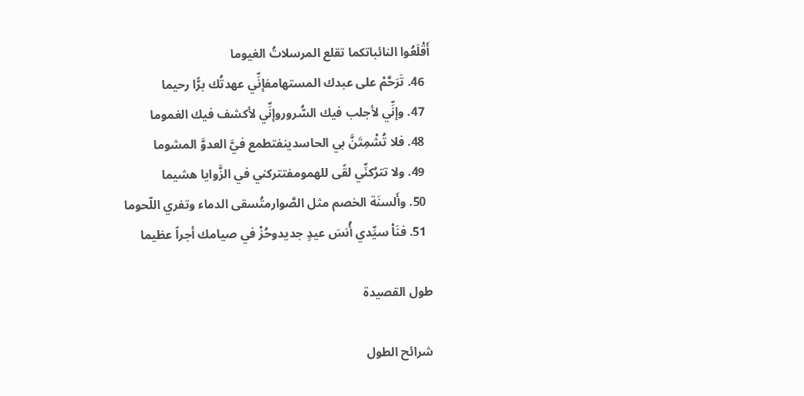أَقْلَعُوا النائباتكما تقلع المرسلاتُ الغيوما
  46. تَرَحَّمْ على عبدك المستهامفإنِّي عهدتُك برًّا رحيما
  47. وإنِّي لأجلب فيك السُّروروإنِّي لأكشف فيك الغموما
  48. فلا تُشْمِتَنَّ بي الحاسدينفتطمع فيَّ العدوَّ المشوما
  49. ولا تترُكنِّي لقًى للهمومفتتركني في الزَّوايا هشيما
  50. وأَلسنَة الخصم مثل الصَّوارمتُسقى الدماء وتفري اللّحوما
  51. فنَاْ سيِّدي أُنسَ عيدٍ جديدوحُزْ في صيامك أجراً عظيما

طول القصيدة

شرائح الطول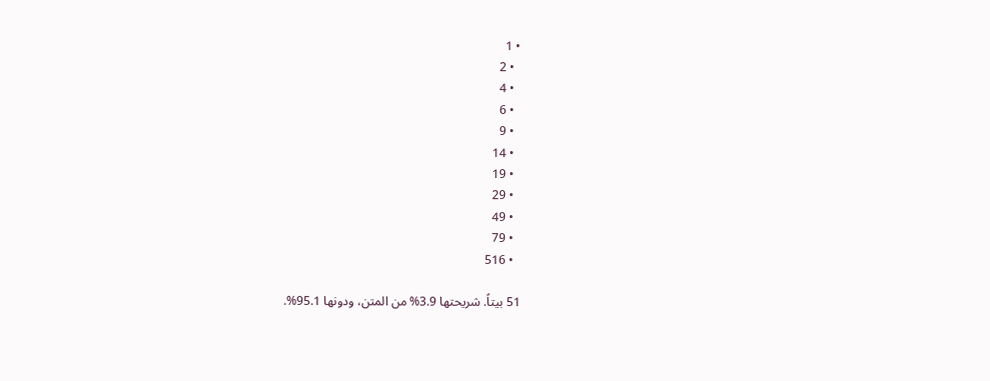• 1
  • 2
  • 4
  • 6
  • 9
  • 14
  • 19
  • 29
  • 49
  • 79
  • 516

51 بيتاً. شريحتها 3.9% من المتن، ودونها 95.1%.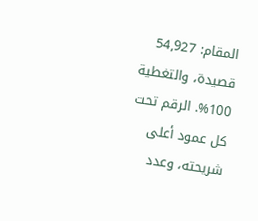المقام: 54,927 قصيدة، والتغطية 100%. الرقم تحت كل عمود أعلى شريحته، وعدد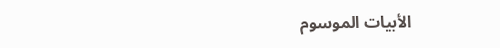الأبيات الموسوم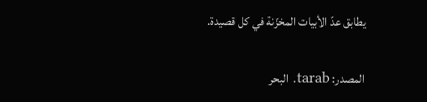يطابق عدّ الأبيات المخزّنة في كل قصيدة.

المصدر: tarab. البحر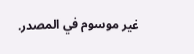غير موسوم في المصدر.